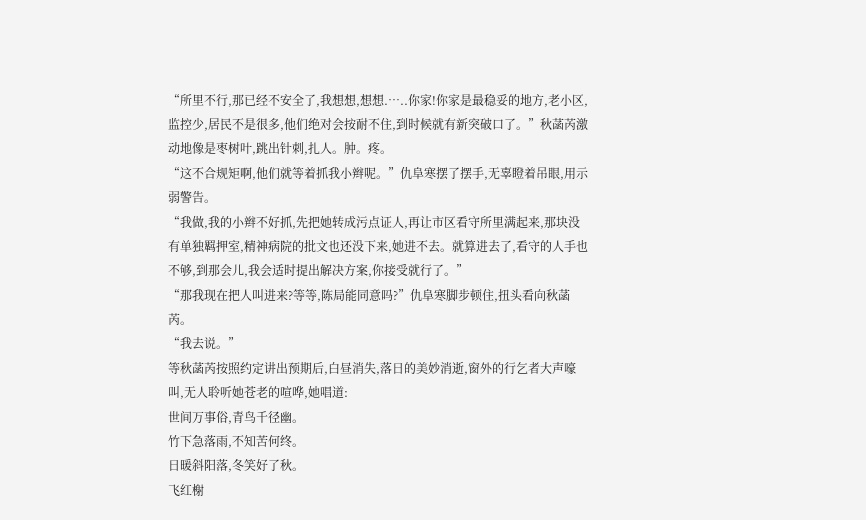“所里不行,那已经不安全了,我想想,想想.…..你家!你家是最稳妥的地方,老小区,监控少,居民不是很多,他们绝对会按耐不住,到时候就有新突破口了。”秋菡芮激动地像是枣树叶,跳出针刺,扎人。肿。疼。
“这不合规矩啊,他们就等着抓我小辫呢。”仇阜寒摆了摆手,无辜瞪着吊眼,用示弱警告。
“我做,我的小辫不好抓,先把她转成污点证人,再让市区看守所里满起来,那块没有单独羁押室,精神病院的批文也还没下来,她进不去。就算进去了,看守的人手也不够,到那会儿,我会适时提出解决方案,你接受就行了。”
“那我现在把人叫进来?等等,陈局能同意吗?”仇阜寒脚步顿住,扭头看向秋菡芮。
“我去说。”
等秋菡芮按照约定讲出预期后,白昼消失,落日的美妙消逝,窗外的行乞者大声嚎叫,无人聆听她苍老的喧哗,她唱道:
世间万事俗,青鸟千径幽。
竹下急落雨,不知苦何终。
日暖斜阳落,冬笑好了秋。
飞红榭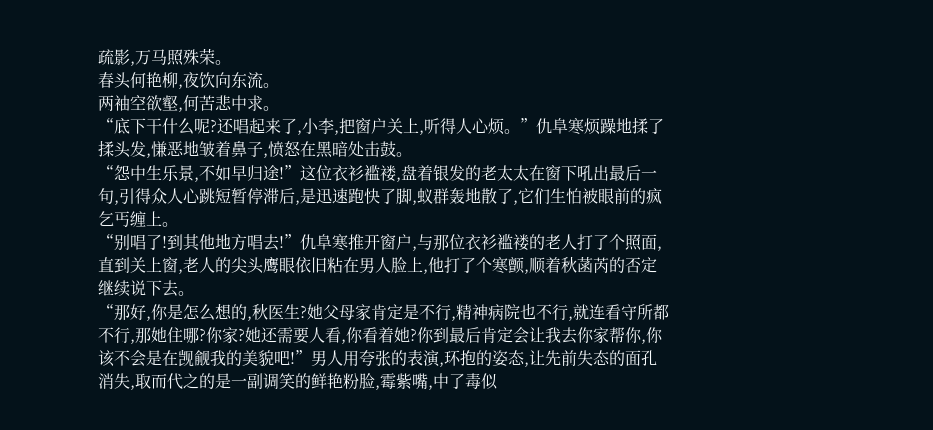疏影,万马照殊荣。
春头何艳柳,夜饮向东流。
两袖空欲壑,何苦悲中求。
“底下干什么呢?还唱起来了,小李,把窗户关上,听得人心烦。”仇阜寒烦躁地揉了揉头发,慊恶地皱着鼻子,愤怒在黑暗处击鼓。
“怨中生乐景,不如早归途!”这位衣衫褴褛,盘着银发的老太太在窗下吼出最后一句,引得众人心跳短暂停滞后,是迅速跑快了脚,蚁群轰地散了,它们生怕被眼前的疯乞丐缠上。
“别唱了!到其他地方唱去!”仇阜寒推开窗户,与那位衣衫褴褛的老人打了个照面,直到关上窗,老人的尖头鹰眼依旧粘在男人脸上,他打了个寒颤,顺着秋菡芮的否定继续说下去。
“那好,你是怎么想的,秋医生?她父母家肯定是不行,精神病院也不行,就连看守所都不行,那她住哪?你家?她还需要人看,你看着她?你到最后肯定会让我去你家帮你,你该不会是在觊觎我的美貌吧!”男人用夸张的表演,环抱的姿态,让先前失态的面孔消失,取而代之的是一副调笑的鲜艳粉脸,霉紫嘴,中了毒似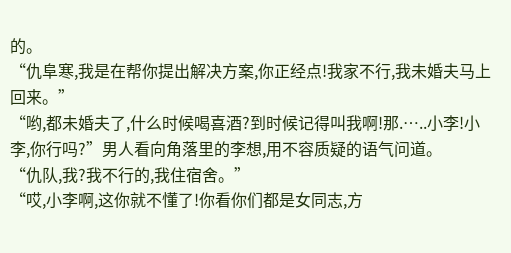的。
“仇阜寒,我是在帮你提出解决方案,你正经点!我家不行,我未婚夫马上回来。”
“哟,都未婚夫了,什么时候喝喜酒?到时候记得叫我啊!那.…..小李!小李,你行吗?”男人看向角落里的李想,用不容质疑的语气问道。
“仇队,我?我不行的,我住宿舍。”
“哎,小李啊,这你就不懂了!你看你们都是女同志,方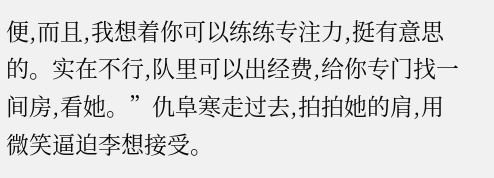便,而且,我想着你可以练练专注力,挺有意思的。实在不行,队里可以出经费,给你专门找一间房,看她。”仇阜寒走过去,拍拍她的肩,用微笑逼迫李想接受。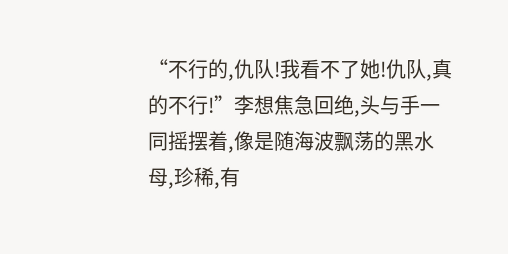“不行的,仇队!我看不了她!仇队,真的不行!”李想焦急回绝,头与手一同摇摆着,像是随海波飘荡的黑水母,珍稀,有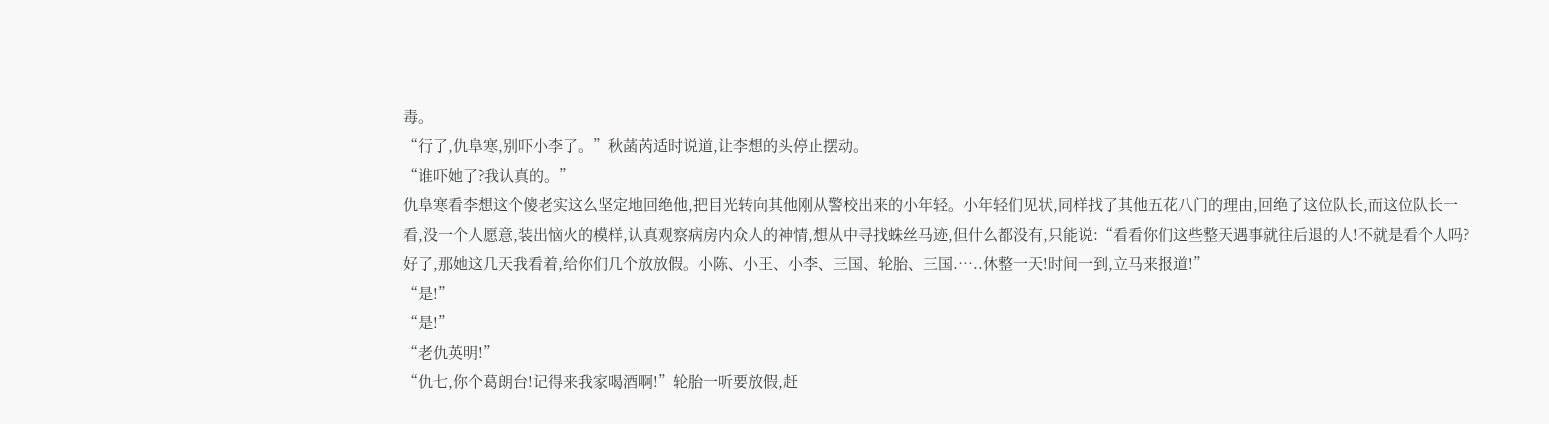毒。
“行了,仇阜寒,别吓小李了。”秋菡芮适时说道,让李想的头停止摆动。
“谁吓她了?我认真的。”
仇阜寒看李想这个傻老实这么坚定地回绝他,把目光转向其他刚从警校出来的小年轻。小年轻们见状,同样找了其他五花八门的理由,回绝了这位队长,而这位队长一看,没一个人愿意,装出恼火的模样,认真观察病房内众人的神情,想从中寻找蛛丝马迹,但什么都没有,只能说:“看看你们这些整天遇事就往后退的人!不就是看个人吗?好了,那她这几天我看着,给你们几个放放假。小陈、小王、小李、三国、轮胎、三国.…..休整一天!时间一到,立马来报道!”
“是!”
“是!”
“老仇英明!”
“仇七,你个葛朗台!记得来我家喝酒啊!”轮胎一听要放假,赶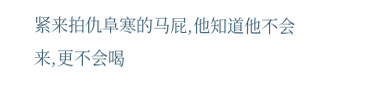紧来拍仇阜寒的马屁,他知道他不会来,更不会喝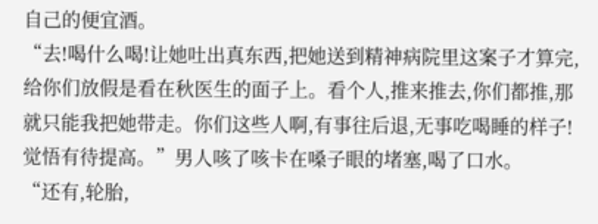自己的便宜酒。
“去!喝什么喝!让她吐出真东西,把她送到精神病院里这案子才算完,给你们放假是看在秋医生的面子上。看个人,推来推去,你们都推,那就只能我把她带走。你们这些人啊,有事往后退,无事吃喝睡的样子!觉悟有待提高。”男人咳了咳卡在嗓子眼的堵塞,喝了口水。
“还有,轮胎,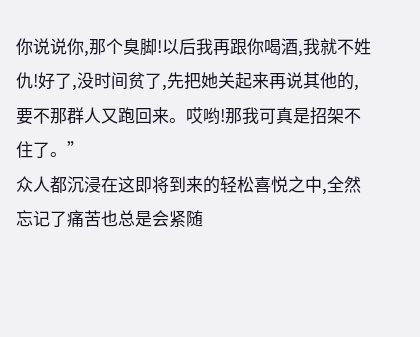你说说你,那个臭脚!以后我再跟你喝酒,我就不姓仇!好了,没时间贫了,先把她关起来再说其他的,要不那群人又跑回来。哎哟!那我可真是招架不住了。”
众人都沉浸在这即将到来的轻松喜悦之中,全然忘记了痛苦也总是会紧随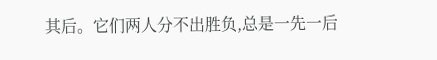其后。它们两人分不出胜负,总是一先一后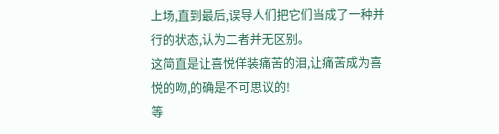上场,直到最后,误导人们把它们当成了一种并行的状态,认为二者并无区别。
这简直是让喜悦佯装痛苦的泪,让痛苦成为喜悦的吻,的确是不可思议的!
等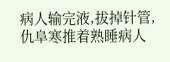病人输完液,拔掉针管,仇阜寒推着熟睡病人